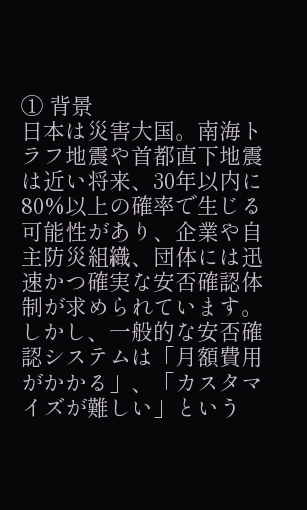① 背景
日本は災害大国。南海トラフ地震や首都直下地震は近い将来、30年以内に80%以上の確率で生じる可能性があり、企業や自主防災組織、団体には迅速かつ確実な安否確認体制が求められています。
しかし、一般的な安否確認システムは「月額費用がかかる」、「カスタマイズが難しい」という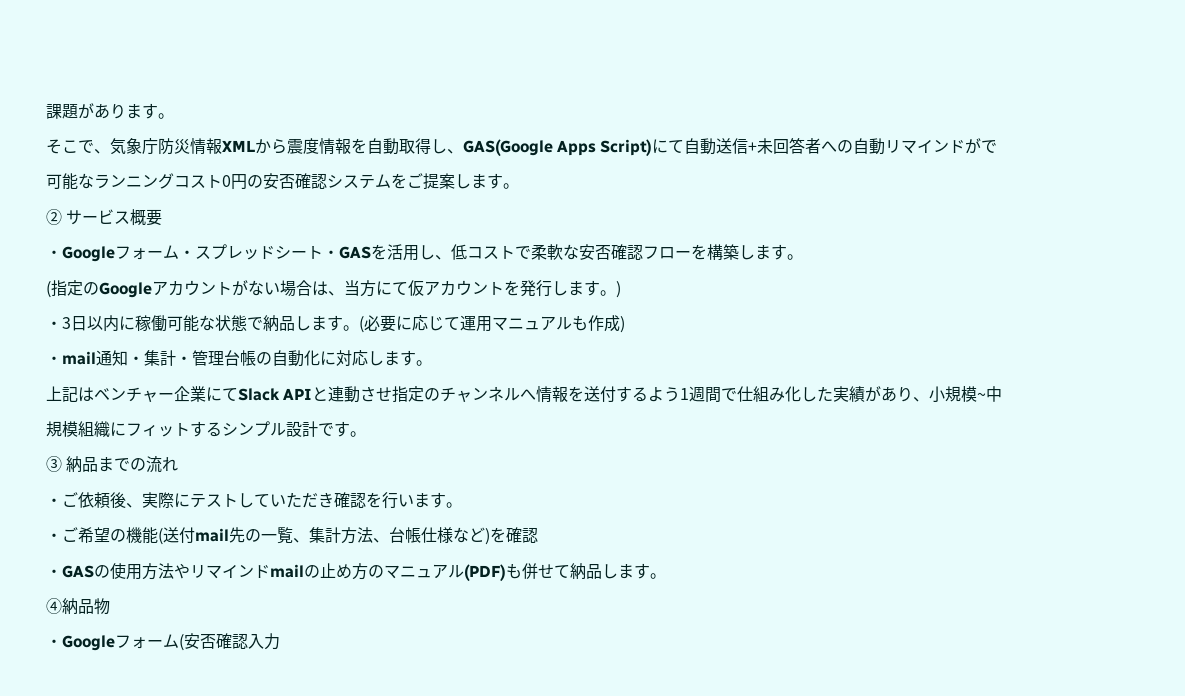課題があります。
そこで、気象庁防災情報XMLから震度情報を自動取得し、GAS(Google Apps Script)にて自動送信+未回答者への自動リマインドがで可能なランニングコスト0円の安否確認システムをご提案します。
② サービス概要
・Googleフォーム・スプレッドシート・GASを活用し、低コストで柔軟な安否確認フローを構築します。
(指定のGoogleアカウントがない場合は、当方にて仮アカウントを発行します。)
・3日以内に稼働可能な状態で納品します。(必要に応じて運用マニュアルも作成)
・mail通知・集計・管理台帳の自動化に対応します。
上記はベンチャー企業にてSlack APIと連動させ指定のチャンネルへ情報を送付するよう1週間で仕組み化した実績があり、小規模~中規模組織にフィットするシンプル設計です。
③ 納品までの流れ
・ご依頼後、実際にテストしていただき確認を行います。
・ご希望の機能(送付mail先の一覧、集計方法、台帳仕様など)を確認
・GASの使用方法やリマインドmailの止め方のマニュアル(PDF)も併せて納品します。
➃納品物
・Googleフォーム(安否確認入力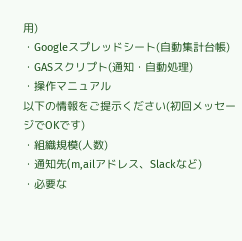用)
・Googleスプレッドシート(自動集計台帳)
・GASスクリプト(通知・自動処理)
・操作マニュアル
以下の情報をご提示ください(初回メッセージでOKです)
・組織規模(人数)
・通知先(m,ailアドレス、Slackなど)
・必要な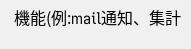機能(例:mail通知、集計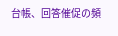台帳、回答催促の頻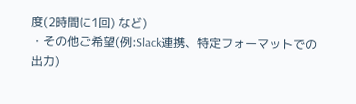度(2時間に1回) など)
・その他ご希望(例:Slack連携、特定フォーマットでの出力)